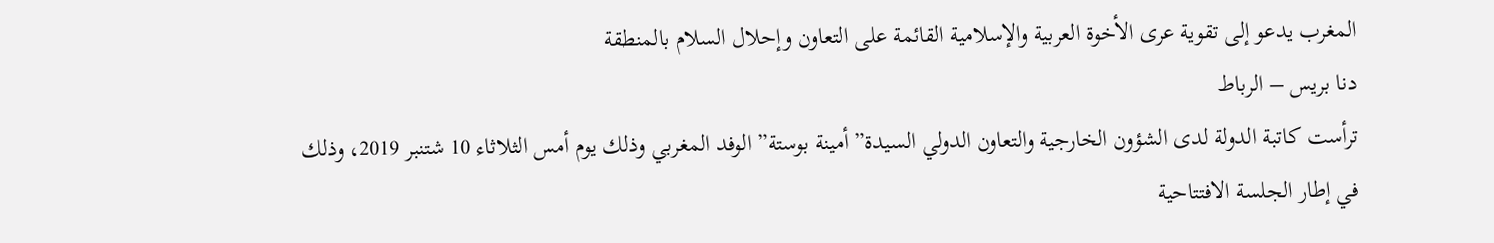المغرب يدعو إلى تقوية عرى الأخوة العربية والإسلامية القائمة على التعاون وإحلال السلام بالمنطقة
دنا بريس – الرباط
ترأست كاتبة الدولة لدى الشؤون الخارجية والتعاون الدولي السيدة” أمينة بوستة” الوفد المغربي وذلك يوم أمس الثلاثاء 10 شتنبر 2019، وذلك في إطار الجلسة الافتتاحية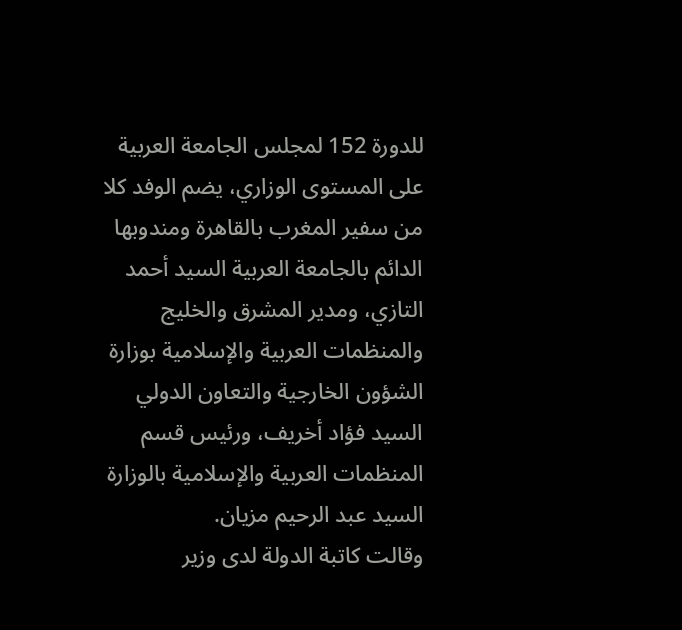للدورة 152 لمجلس الجامعة العربية على المستوى الوزاري، يضم الوفد كلا من سفير المغرب بالقاهرة ومندوبها الدائم بالجامعة العربية السيد أحمد التازي، ومدير المشرق والخليج والمنظمات العربية والإسلامية بوزارة الشؤون الخارجية والتعاون الدولي السيد فؤاد أخريف، ورئيس قسم المنظمات العربية والإسلامية بالوزارة السيد عبد الرحيم مزيان.
وقالت كاتبة الدولة لدى وزير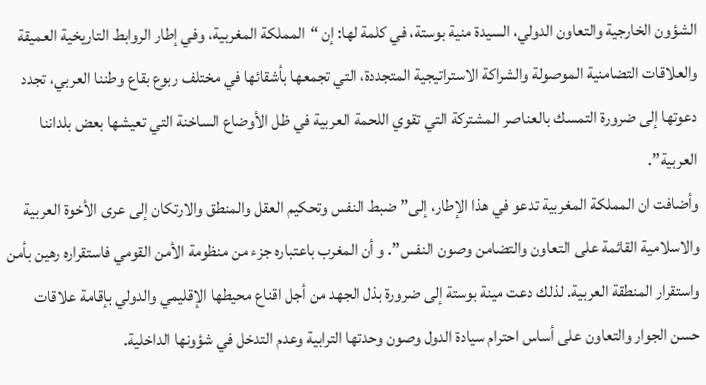الشؤون الخارجية والتعاون الدولي، السيدة منية بوستة، في كلمة لها: إن “المملكة المغربية، وفي إطار الروابط التاريخية العميقة والعلاقات التضامنية الموصولة والشراكة الاستراتيجية المتجددة، التي تجمعها بأشقائها في مختلف ربوع بقاع وطننا العربي، تجدد دعوتها إلى ضرورة التمسك بالعناصر المشتركة التي تقوي اللحمة العربية في ظل الأوضاع الساخنة التي تعيشها بعض بلداننا العربية”.
وأضافت ان المملكة المغربية تدعو في هذا الإطار، إلى” ضبط النفس وتحكيم العقل والمنطق والارتكان إلى عرى الأخوة العربية والاسلامية القائمة على التعاون والتضامن وصون النفس”. و أن المغرب باعتباره جزء من منظومة الأمن القومي فاستقراره رهين بأمن واستقرار المنطقة العربية. لذلك دعت مينة بوستة إلى ضرورة بذل الجهد من أجل اقناع محيطها الإقليمي والدولي بإقامة علاقات حسن الجوار والتعاون على أساس احترام سيادة الدول وصون وحدتها الترابية وعدم التدخل في شؤونها الداخلية.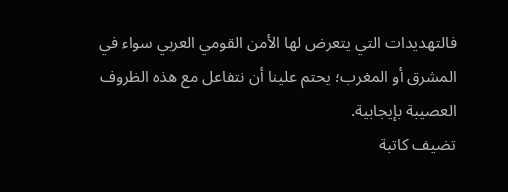فالتهديدات التي يتعرض لها الأمن القومي العربي سواء في المشرق أو المغرب؛ يحتم علينا أن نتفاعل مع هذه الظروف العصيبة بإيجابية.
تضيف كاتبة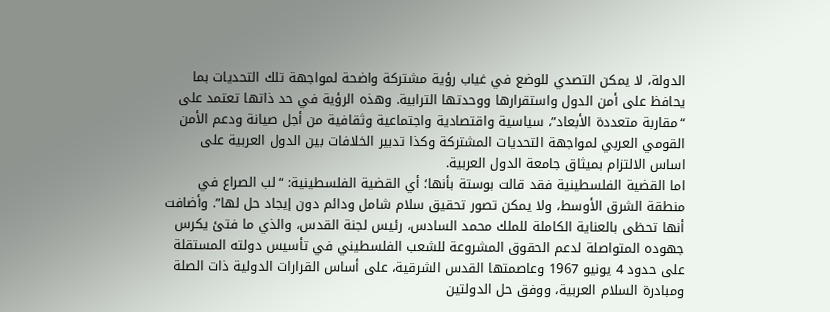الدولة، لا يمكن التصدي للوضع في غياب رؤية مشتركة واضحة لمواجهة تلك التحديات بما يحافظ على أمن الدول واستقرارها ووحدتها الترابية. وهذه الرؤية في حد ذاتها تعتمد على “مقاربة متعددة الأبعاد”، سياسية واقتصادية واجتماعية وثقافية من أجل صيانة ودعم الأمن القومي العربي لمواجهة التحديات المشتركة وكذا تدبير الخلافات بين الدول العربية على اساس الالتزام بميثاق جامعة الدول العربية.
اما القضية الفلسطينية فقد قالت بوستة بأنها؛ أي القضية الفلسطينية: “لب الصراع في منطقة الشرق الأوسط، ولا يمكن تصور تحقيق سلام شامل ودائم دون إيجاد حل لها”. وأضافت أنها تحظى بالعناية الكاملة للملك محمد السادس، رئيس لجنة القدس، والذي ما فتئ يكرس جهوده المتواصلة لدعم الحقوق المشروعة للشعب الفلسطيني في تأسيس دولته المستقلة على حدود 4 يونيو 1967 وعاصمتها القدس الشرقية، على أساس القرارات الدولية ذات الصلة ومبادرة السلام العربية، ووفق حل الدولتين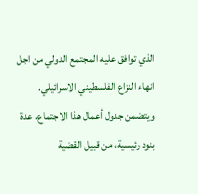الذي توافق عليه المجتمع الدولي من اجل انهاء النزاع الفلسطيني الاسرائيلي.
ويتضمن جدول أعمال هذا الاجتماع، عدة بنود رئيسية، من قبيل القضية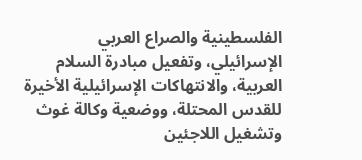الفلسطينية والصراع العربي الإسرائيلي، وتفعيل مبادرة السلام العربية، والانتهاكات الإسرائيلية الأخيرة للقدس المحتلة، ووضعية وكالة غوث وتشغيل اللاجئين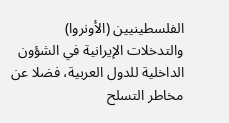الفلسطينيين (الأونروا) والتدخلات الإيرانية في الشؤون الداخلية للدول العربية، فضلا عن مخاطر التسلح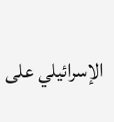الإسرائيلي على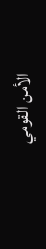الأمن القومي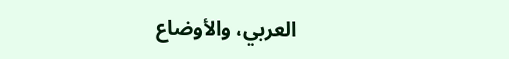العربي، والأوضاع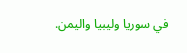في سوريا وليبيا واليمن.